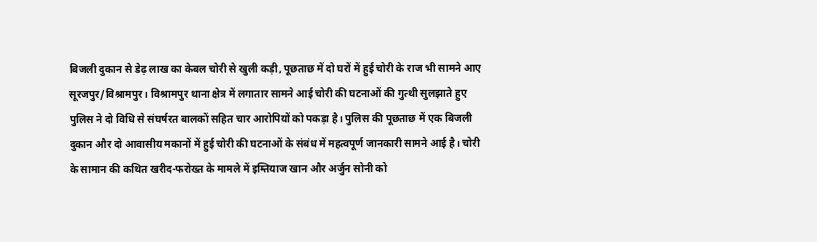बिजली दुकान से डेढ़ लाख का केबल चोरी से खुली कड़ी, पूछताछ में दो घरों में हुई चोरी के राज भी सामने आए
सूरजपुर/विश्रामपुर। विश्रामपुर थाना क्षेत्र में लगातार सामने आई चोरी की घटनाओं की गुत्थी सुलझाते हुए पुलिस ने दो विधि से संघर्षरत बालकों सहित चार आरोपियों को पकड़ा है। पुलिस की पूछताछ में एक बिजली दुकान और दो आवासीय मकानों में हुई चोरी की घटनाओं के संबंध में महत्वपूर्ण जानकारी सामने आई है। चोरी के सामान की कथित खरीद-फरोख्त के मामले में इम्तियाज खान और अर्जुन सोनी को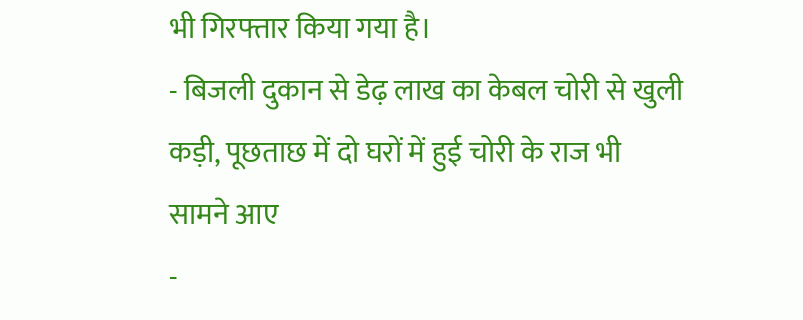भी गिरफ्तार किया गया है।
- बिजली दुकान से डेढ़ लाख का केबल चोरी से खुली कड़ी, पूछताछ में दो घरों में हुई चोरी के राज भी सामने आए
-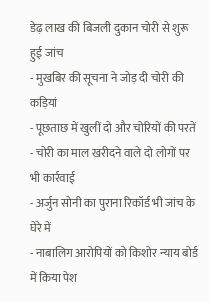डेढ़ लाख की बिजली दुकान चोरी से शुरू हुई जांच
- मुखबिर की सूचना ने जोड़ दी चोरी की कड़ियां
- पूछताछ में खुलीं दो और चोरियों की परतें
- चोरी का माल खरीदने वाले दो लोगों पर भी कार्रवाई
- अर्जुन सोनी का पुराना रिकॉर्ड भी जांच के घेरे में
- नाबालिग आरोपियों को किशोर न्याय बोर्ड में किया पेश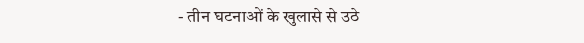- तीन घटनाओं के खुलासे से उठे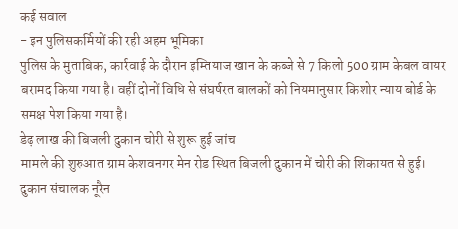कई सवाल
- इन पुलिसकर्मियों की रही अहम भूमिका
पुलिस के मुताबिक, कार्रवाई के दौरान इम्तियाज खान के कब्जे से 7 किलो 500 ग्राम केबल वायर बरामद किया गया है। वहीं दोनों विधि से संघर्षरत बालकों को नियमानुसार किशोर न्याय बोर्ड के समक्ष पेश किया गया है।
डेढ़ लाख की बिजली दुकान चोरी से शुरू हुई जांच
मामले की शुरुआत ग्राम केशवनगर मेन रोड स्थित बिजली दुकान में चोरी की शिकायत से हुई। दुकान संचालक नूरैन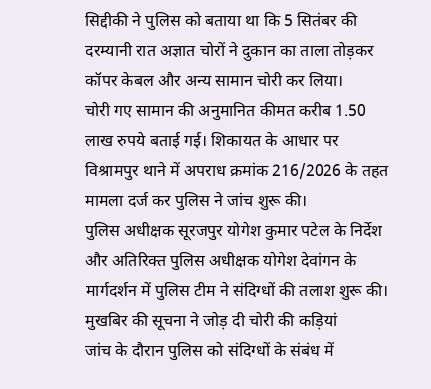सिद्दीकी ने पुलिस को बताया था कि 5 सितंबर की दरम्यानी रात अज्ञात चोरों ने दुकान का ताला तोड़कर कॉपर केबल और अन्य सामान चोरी कर लिया।
चोरी गए सामान की अनुमानित कीमत करीब 1.50 लाख रुपये बताई गई। शिकायत के आधार पर विश्रामपुर थाने में अपराध क्रमांक 216/2026 के तहत मामला दर्ज कर पुलिस ने जांच शुरू की।
पुलिस अधीक्षक सूरजपुर योगेश कुमार पटेल के निर्देश और अतिरिक्त पुलिस अधीक्षक योगेश देवांगन के मार्गदर्शन में पुलिस टीम ने संदिग्धों की तलाश शुरू की।
मुखबिर की सूचना ने जोड़ दी चोरी की कड़ियां
जांच के दौरान पुलिस को संदिग्धों के संबंध में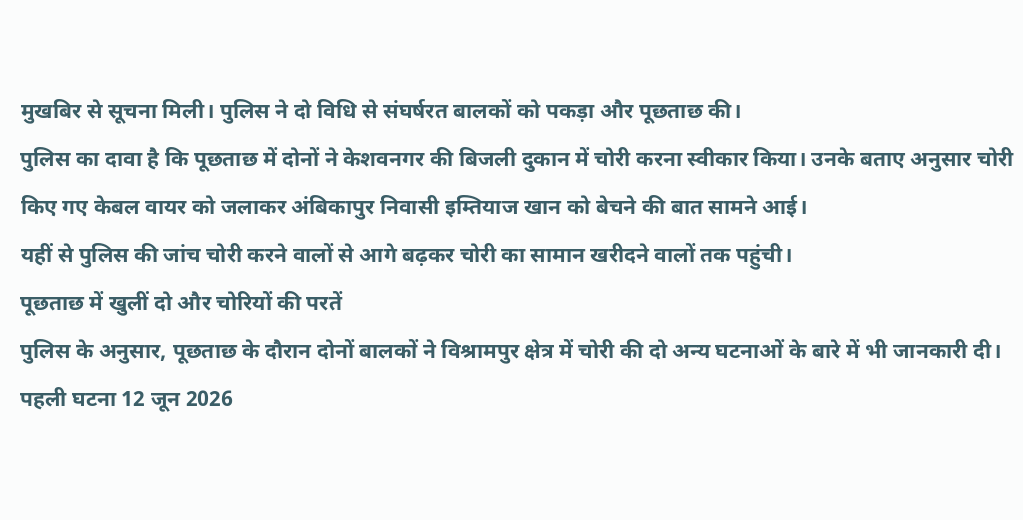मुखबिर से सूचना मिली। पुलिस ने दो विधि से संघर्षरत बालकों को पकड़ा और पूछताछ की।
पुलिस का दावा है कि पूछताछ में दोनों ने केशवनगर की बिजली दुकान में चोरी करना स्वीकार किया। उनके बताए अनुसार चोरी किए गए केबल वायर को जलाकर अंबिकापुर निवासी इम्तियाज खान को बेचने की बात सामने आई।
यहीं से पुलिस की जांच चोरी करने वालों से आगे बढ़कर चोरी का सामान खरीदने वालों तक पहुंची।
पूछताछ में खुलीं दो और चोरियों की परतें
पुलिस के अनुसार, पूछताछ के दौरान दोनों बालकों ने विश्रामपुर क्षेत्र में चोरी की दो अन्य घटनाओं के बारे में भी जानकारी दी।
पहली घटना 12 जून 2026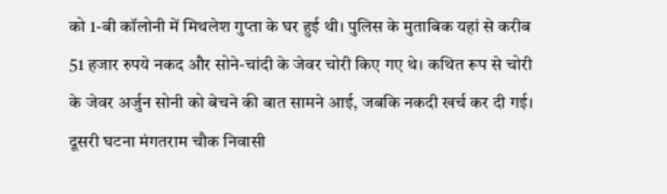को 1-बी कॉलोनी में मिथलेश गुप्ता के घर हुई थी। पुलिस के मुताबिक यहां से करीब 51 हजार रुपये नकद और सोने-चांदी के जेवर चोरी किए गए थे। कथित रूप से चोरी के जेवर अर्जुन सोनी को बेचने की बात सामने आई, जबकि नकदी खर्च कर दी गई।
दूसरी घटना मंगतराम चौक निवासी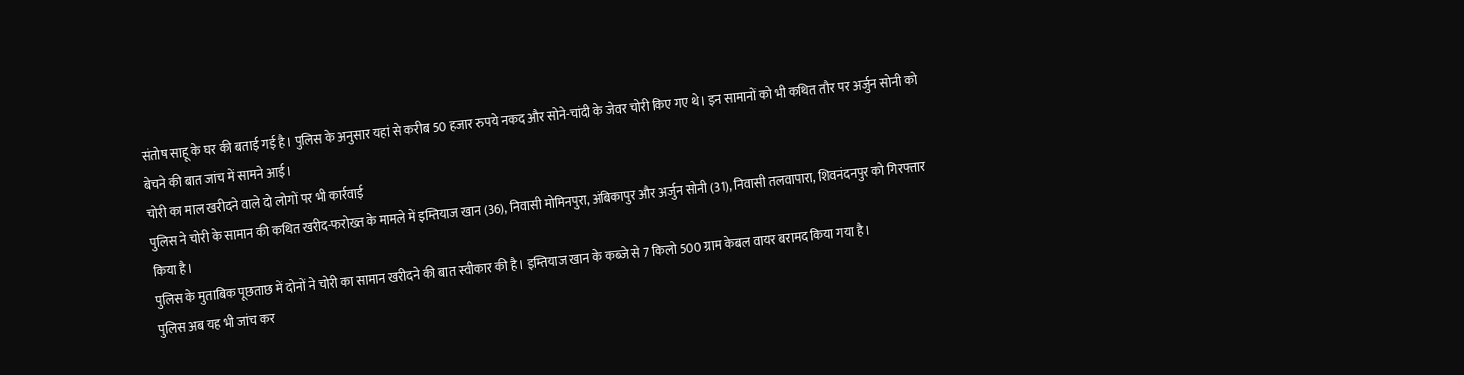संतोष साहू के घर की बताई गई है। पुलिस के अनुसार यहां से करीब 50 हजार रुपये नकद और सोने-चांदी के जेवर चोरी किए गए थे। इन सामानों को भी कथित तौर पर अर्जुन सोनी को बेचने की बात जांच में सामने आई।
चोरी का माल खरीदने वाले दो लोगों पर भी कार्रवाई
पुलिस ने चोरी के सामान की कथित खरीद-फरोख्त के मामले में इम्तियाज खान (36), निवासी मोमिनपुरा, अंबिकापुर और अर्जुन सोनी (31), निवासी तलवापारा, शिवनंदनपुर को गिरफ्तार किया है।
पुलिस के मुताबिक पूछताछ में दोनों ने चोरी का सामान खरीदने की बात स्वीकार की है। इम्तियाज खान के कब्जे से 7 किलो 500 ग्राम केबल वायर बरामद किया गया है।
पुलिस अब यह भी जांच कर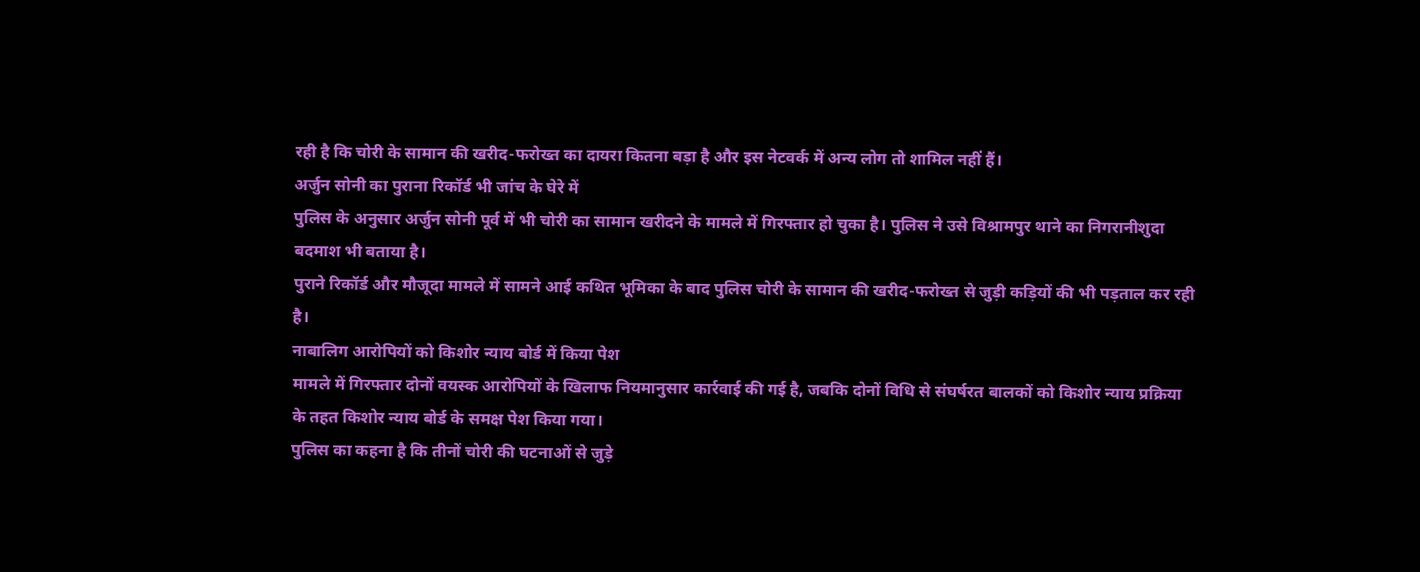रही है कि चोरी के सामान की खरीद-फरोख्त का दायरा कितना बड़ा है और इस नेटवर्क में अन्य लोग तो शामिल नहीं हैं।
अर्जुन सोनी का पुराना रिकॉर्ड भी जांच के घेरे में
पुलिस के अनुसार अर्जुन सोनी पूर्व में भी चोरी का सामान खरीदने के मामले में गिरफ्तार हो चुका है। पुलिस ने उसे विश्रामपुर थाने का निगरानीशुदा बदमाश भी बताया है।
पुराने रिकॉर्ड और मौजूदा मामले में सामने आई कथित भूमिका के बाद पुलिस चोरी के सामान की खरीद-फरोख्त से जुड़ी कड़ियों की भी पड़ताल कर रही है।
नाबालिग आरोपियों को किशोर न्याय बोर्ड में किया पेश
मामले में गिरफ्तार दोनों वयस्क आरोपियों के खिलाफ नियमानुसार कार्रवाई की गई है, जबकि दोनों विधि से संघर्षरत बालकों को किशोर न्याय प्रक्रिया के तहत किशोर न्याय बोर्ड के समक्ष पेश किया गया।
पुलिस का कहना है कि तीनों चोरी की घटनाओं से जुड़े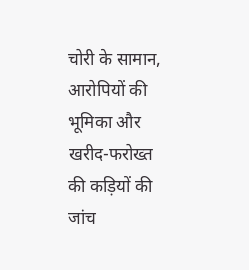चोरी के सामान, आरोपियों की भूमिका और खरीद-फरोख्त की कड़ियों की जांच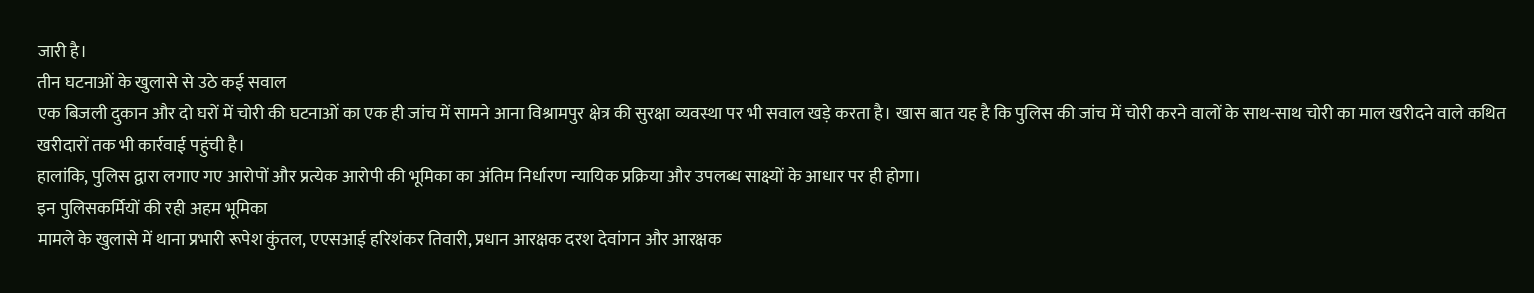जारी है।
तीन घटनाओं के खुलासे से उठे कई सवाल
एक बिजली दुकान और दो घरों में चोरी की घटनाओं का एक ही जांच में सामने आना विश्रामपुर क्षेत्र की सुरक्षा व्यवस्था पर भी सवाल खड़े करता है। खास बात यह है कि पुलिस की जांच में चोरी करने वालों के साथ-साथ चोरी का माल खरीदने वाले कथित खरीदारों तक भी कार्रवाई पहुंची है।
हालांकि, पुलिस द्वारा लगाए गए आरोपों और प्रत्येक आरोपी की भूमिका का अंतिम निर्धारण न्यायिक प्रक्रिया और उपलब्ध साक्ष्यों के आधार पर ही होगा।
इन पुलिसकर्मियों की रही अहम भूमिका
मामले के खुलासे में थाना प्रभारी रूपेश कुंतल, एएसआई हरिशंकर तिवारी, प्रधान आरक्षक दरश देवांगन और आरक्षक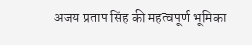अजय प्रताप सिंह की महत्वपूर्ण भूमिका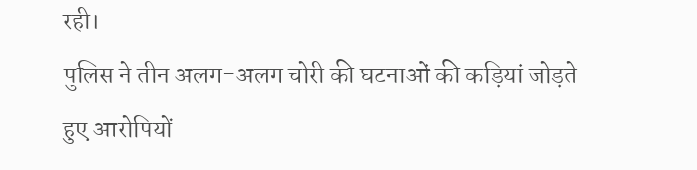रही।
पुलिस ने तीन अलग-अलग चोरी की घटनाओं की कड़ियां जोड़ते हुए आरोपियों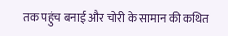तक पहुंच बनाई और चोरी के सामान की कथित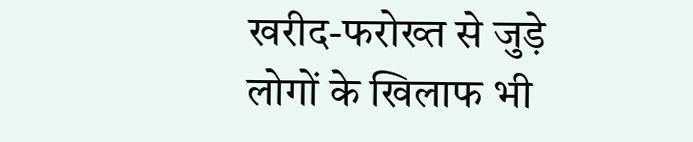खरीद-फरोख्त से जुड़े लोगों के खिलाफ भी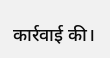कार्रवाई की।